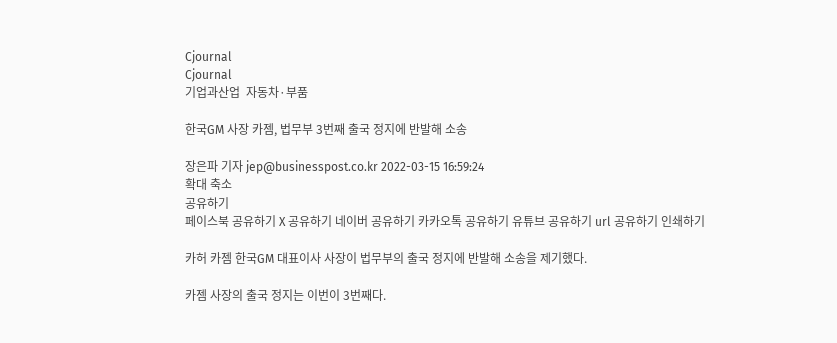Cjournal
Cjournal
기업과산업  자동차·부품

한국GM 사장 카젬, 법무부 3번째 출국 정지에 반발해 소송

장은파 기자 jep@businesspost.co.kr 2022-03-15 16:59:24
확대 축소
공유하기
페이스북 공유하기 X 공유하기 네이버 공유하기 카카오톡 공유하기 유튜브 공유하기 url 공유하기 인쇄하기

카허 카젬 한국GM 대표이사 사장이 법무부의 출국 정지에 반발해 소송을 제기했다.

카젬 사장의 출국 정지는 이번이 3번째다.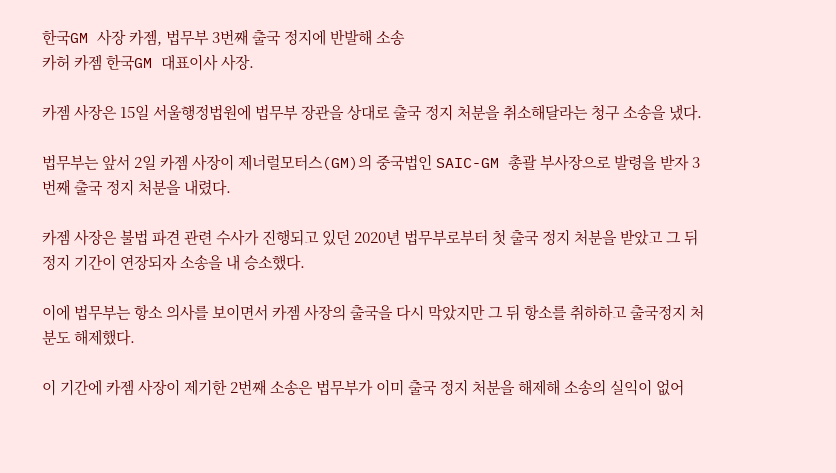한국GM 사장 카젬, 법무부 3번째 출국 정지에 반발해 소송
카허 카젬 한국GM 대표이사 사장.

카젬 사장은 15일 서울행정법원에 법무부 장관을 상대로 출국 정지 처분을 취소해달라는 청구 소송을 냈다.

법무부는 앞서 2일 카젬 사장이 제너럴모터스(GM)의 중국법인 SAIC-GM 총괄 부사장으로 발령을 받자 3번째 출국 정지 처분을 내렸다.

카젬 사장은 불법 파견 관련 수사가 진행되고 있던 2020년 법무부로부터 첫 출국 정지 처분을 받았고 그 뒤 정지 기간이 연장되자 소송을 내 승소했다.

이에 법무부는 항소 의사를 보이면서 카젬 사장의 출국을 다시 막았지만 그 뒤 항소를 취하하고 출국정지 처분도 해제했다.

이 기간에 카젬 사장이 제기한 2번째 소송은 법무부가 이미 출국 정지 처분을 해제해 소송의 실익이 없어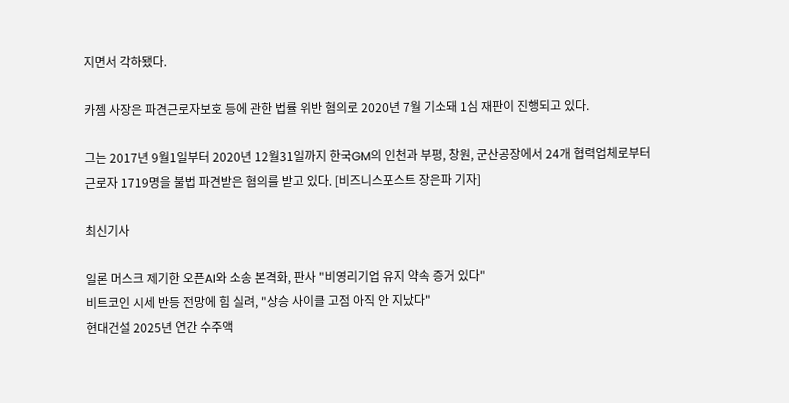지면서 각하됐다.

카젬 사장은 파견근로자보호 등에 관한 법률 위반 혐의로 2020년 7월 기소돼 1심 재판이 진행되고 있다.

그는 2017년 9월1일부터 2020년 12월31일까지 한국GM의 인천과 부평, 창원, 군산공장에서 24개 협력업체로부터 근로자 1719명을 불법 파견받은 혐의를 받고 있다. [비즈니스포스트 장은파 기자]

최신기사

일론 머스크 제기한 오픈AI와 소송 본격화, 판사 "비영리기업 유지 약속 증거 있다"
비트코인 시세 반등 전망에 힘 실려, "상승 사이클 고점 아직 안 지났다"
현대건설 2025년 연간 수주액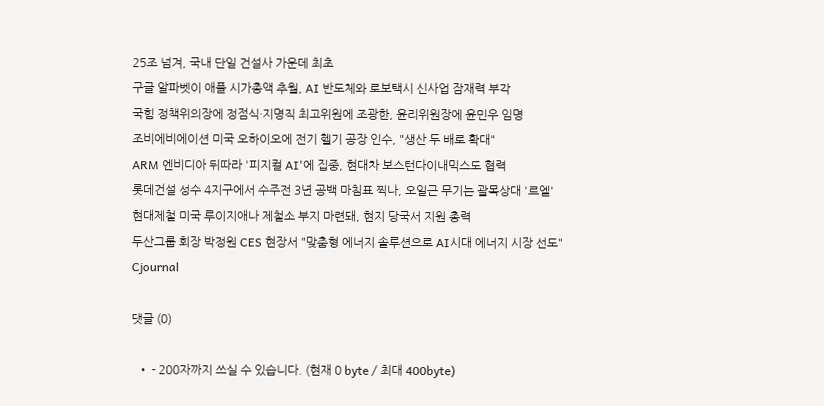25조 넘겨, 국내 단일 건설사 가운데 최초
구글 알파벳이 애플 시가총액 추월, AI 반도체와 로보택시 신사업 잠재력 부각
국힘 정책위의장에 정점식·지명직 최고위원에 조광한, 윤리위원장에 윤민우 임명
조비에비에이션 미국 오하이오에 전기 헬기 공장 인수, "생산 두 배로 확대"
ARM 엔비디아 뒤따라 '피지컬 AI'에 집중, 현대차 보스턴다이내믹스도 협력
롯데건설 성수 4지구에서 수주전 3년 공백 마침표 찍나, 오일근 무기는 괄목상대 '르엘'
현대제철 미국 루이지애나 제철소 부지 마련돼, 현지 당국서 지원 총력
두산그룹 회장 박정원 CES 현장서 "맞춤형 에너지 솔루션으로 AI시대 에너지 시장 선도"
Cjournal

댓글 (0)

  • - 200자까지 쓰실 수 있습니다. (현재 0 byte / 최대 400byte)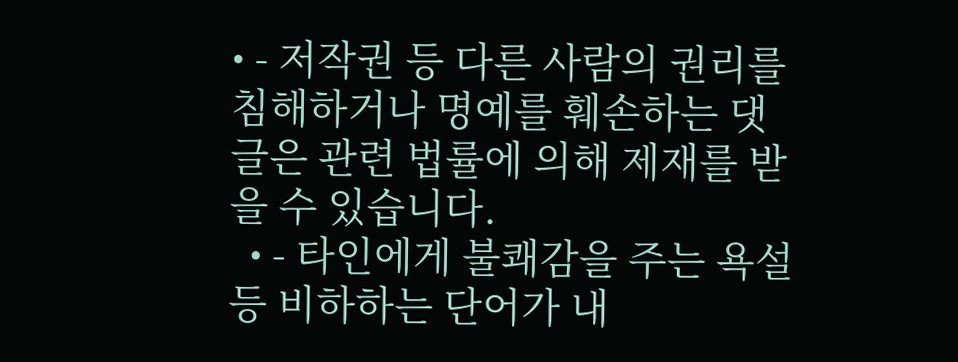• - 저작권 등 다른 사람의 권리를 침해하거나 명예를 훼손하는 댓글은 관련 법률에 의해 제재를 받을 수 있습니다.
  • - 타인에게 불쾌감을 주는 욕설 등 비하하는 단어가 내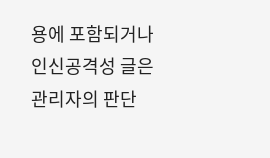용에 포함되거나 인신공격성 글은 관리자의 판단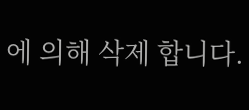에 의해 삭제 합니다.